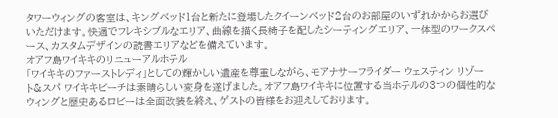タワーウィングの客室は、キングベッド1台と新たに登場したクイーンベッド2台のお部屋のいずれかからお選びいただけます。快適でフレキシブルなエリア、曲線を描く長椅子を配したシーティングエリア、一体型のワークスペース、カスタムデザインの読書エリアなどを備えています。
オアフ島ワイキキのリニューアルホテル
「ワイキキのファーストレディ」としての輝かしい遺産を尊重しながら、モアナサーフライダー ウェスティン リゾート&スパ ワイキキビーチは素晴らしい変身を遂げました。オアフ島ワイキキに位置する当ホテルの3つの個性的なウィングと歴史あるロビーは全面改装を終え、ゲストの皆様をお迎えしております。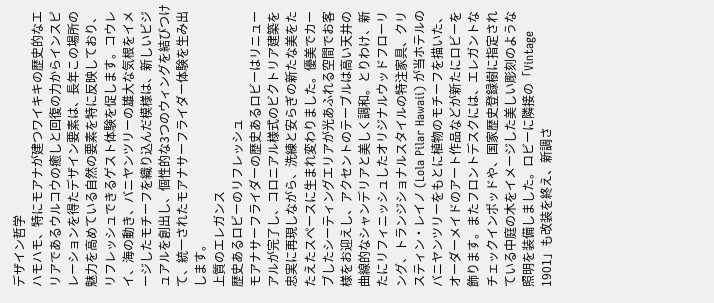デザイン哲学
ハモハモ、特にモアナが建つワイキキの歴史的なエリアであるウルコウの癒しと回復の力からインスピレーションを得たデザイン要素は、長年この場所の魅力を高めている自然の要素を特に反映しており、リフレッシュできるゲスト体験を促します。コウレイ、海の動き、バニヤンツリーの雄大な気根をイメージしたモチーフを織り込んだ模様は、新しいビジュアルを創出し、個性的な3つのウィングを結びつけて、統一されたモアナサーフライダー体験を生み出します。
上質のエレガンス
歴史あるロビーのリフレッシュ
モアナサーフライダーの歴史あるロビーはリニューアルが完了し、コロニアル様式のビクトリア建築を忠実に再現しながら、洗練と安らぎの新たな美をたたえたスペースに生まれ変わりました。優美でカーブしたシーティングエリアが光あふれる空間でお客様をお迎えし、アクセントのテーブルは高い天井の曲線的なシャンデリアと美しく調和。とりわけ、新たにリフィニッシュしたオリジナルウッドフローリング、トランジショナルスタイルの特注家具、クリスティン・レイノ (Lola Pilar Hawaii) が当ホテルのバニヤンツリーをもとに植物のモチーフを描いた、オーダーメイドのアート作品などが新たにロビーを飾ります。またフロントデスクには、エレガントなチェックインポッドや、国家歴史登録樹に指定されている中庭の木をイメージした美しい彫刻のような照明を装備しました。ロビーに隣接の「Vintage 1901」も改装を終え、新調さ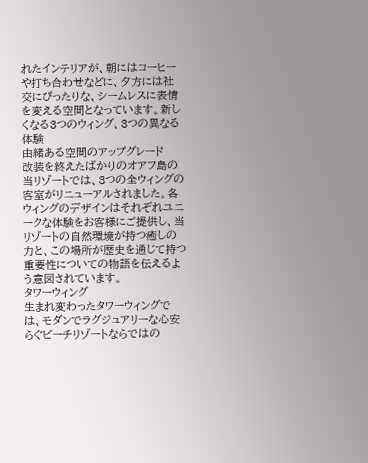れたインテリアが、朝にはコーヒーや打ち合わせなどに、夕方には社交にぴったりな、シームレスに表情を変える空間となっています。新しくなる3つのウィング、3つの異なる体験
由緒ある空間のアップグレード
改装を終えたばかりのオアフ島の当リゾートでは、3つの全ウィングの客室がリニューアルされました。各ウィングのデザインはそれぞれユニークな体験をお客様にご提供し、当リゾートの自然環境が持つ癒しの力と、この場所が歴史を通じて持つ重要性についての物語を伝えるよう意図されています。
タワーウィング
生まれ変わったタワーウィングでは、モダンでラグジュアリーな心安らぐビーチリゾートならではの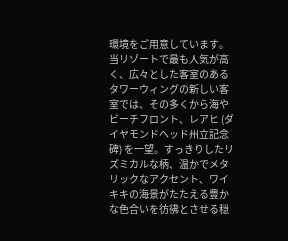環境をご用意しています。当リゾートで最も人気が高く、広々とした客室のあるタワーウィングの新しい客室では、その多くから海やビーチフロント、レアヒ (ダイヤモンドヘッド州立記念碑) を一望。すっきりしたリズミカルな柄、温かでメタリックなアクセント、ワイキキの海景がたたえる豊かな色合いを彷彿とさせる穏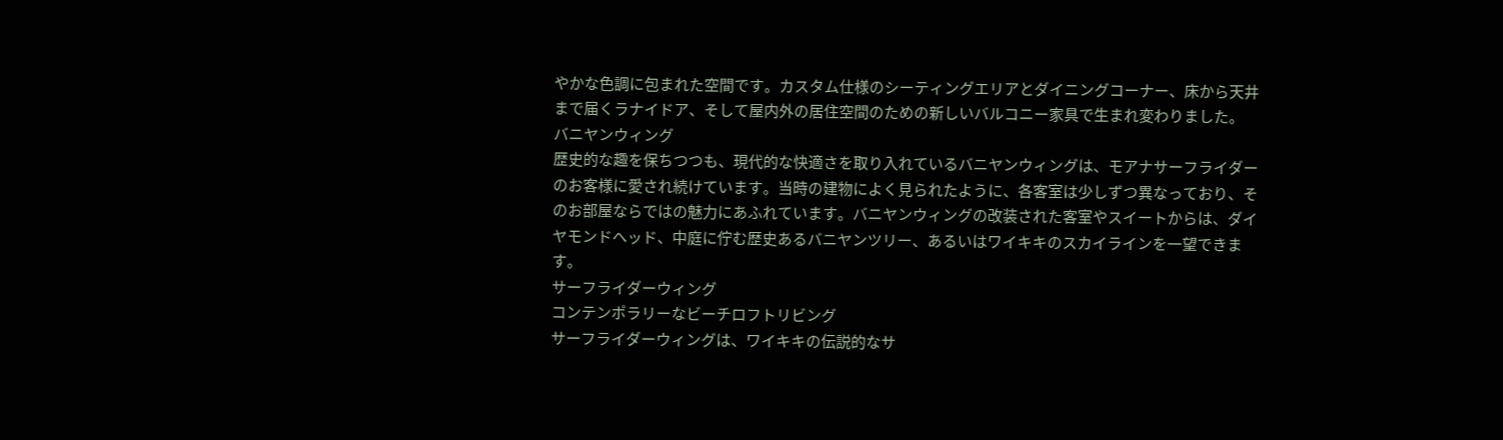やかな色調に包まれた空間です。カスタム仕様のシーティングエリアとダイニングコーナー、床から天井まで届くラナイドア、そして屋内外の居住空間のための新しいバルコニー家具で生まれ変わりました。
バニヤンウィング
歴史的な趣を保ちつつも、現代的な快適さを取り入れているバニヤンウィングは、モアナサーフライダーのお客様に愛され続けています。当時の建物によく見られたように、各客室は少しずつ異なっており、そのお部屋ならではの魅力にあふれています。バニヤンウィングの改装された客室やスイートからは、ダイヤモンドヘッド、中庭に佇む歴史あるバニヤンツリー、あるいはワイキキのスカイラインを一望できます。
サーフライダーウィング
コンテンポラリーなビーチロフトリビング
サーフライダーウィングは、ワイキキの伝説的なサ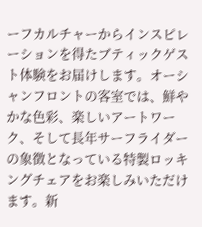ーフカルチャーからインスピレーションを得たブティックゲスト体験をお届けします。オーシャンフロントの客室では、鮮やかな色彩、楽しいアートワーク、そして長年サーフライダーの象徴となっている特製ロッキングチェアをお楽しみいただけます。新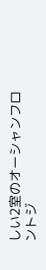しい2室のオーシャンフロントジ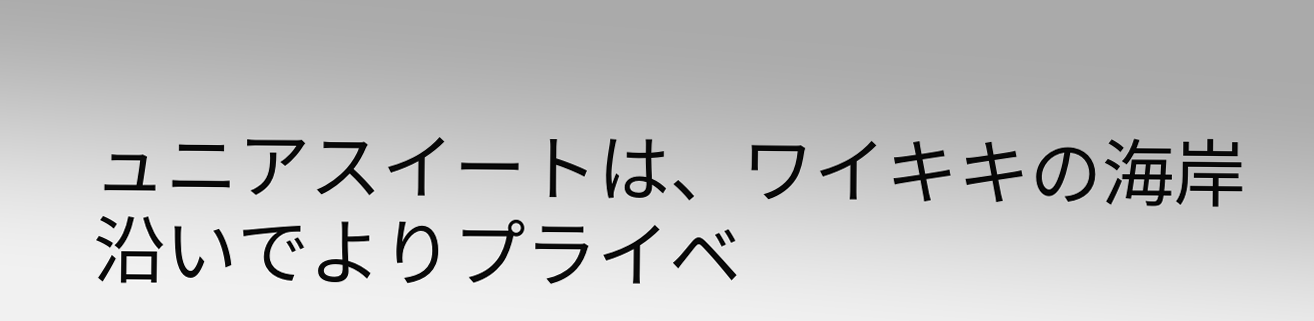ュニアスイートは、ワイキキの海岸沿いでよりプライベ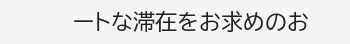ートな滞在をお求めのお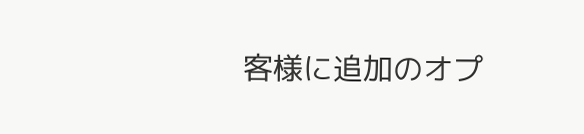客様に追加のオプ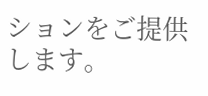ションをご提供します。